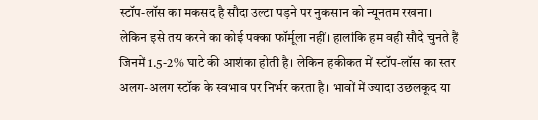स्टॉप-लॉस का मकसद है सौदा उल्टा पड़ने पर नुकसान को न्यूनतम रखना। लेकिन इसे तय करने का कोई पक्का फॉर्मूला नहीं। हालांकि हम वही सौदे चुनते हैं जिनमें 1.5-2% घाटे की आशंका होती है। लेकिन हकीकत में स्टॉप-लॉस का स्तर अलग-अलग स्टॉक के स्वभाव पर निर्भर करता है। भावों में ज्यादा उछलकूद या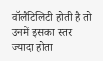वॉलैटिलिटी होती है तो उनमें इसका स्तर ज्यादा होता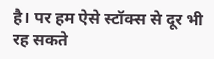है। पर हम ऐसे स्टॉक्स से दूर भी रह सकते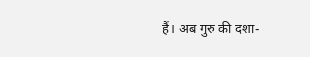हैं। अब गुरु की दशा-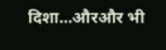दिशा…औरऔर भी